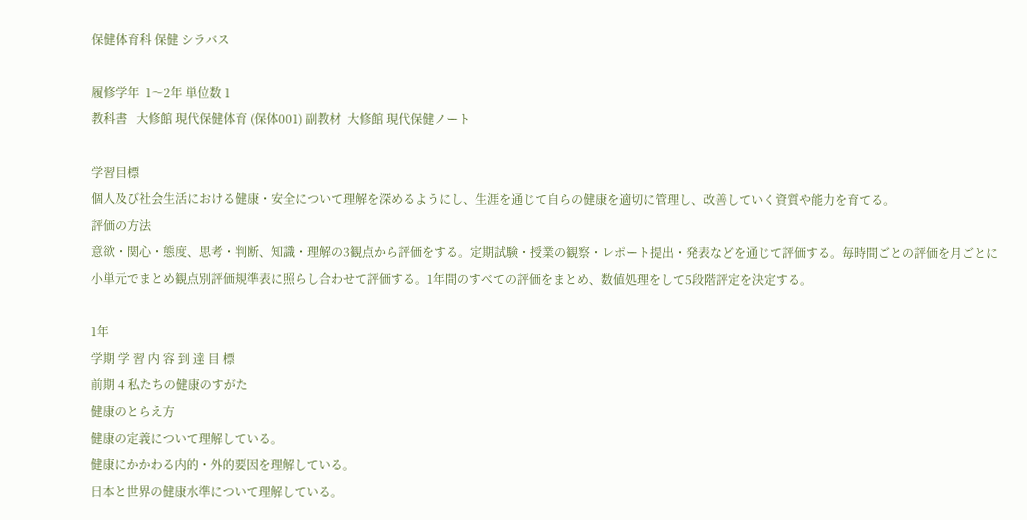保健体育科 保健 シラバス

履修学年  1〜2年 単位数 1
教科書   大修館 現代保健体育 (保体001) 副教材  大修館 現代保健ノート

学習目標
個人及び社会生活における健康・安全について理解を深めるようにし、生涯を通じて自らの健康を適切に管理し、改善していく資質や能力を育てる。
評価の方法
意欲・関心・態度、思考・判断、知識・理解の3観点から評価をする。定期試験・授業の観察・レポート提出・発表などを通じて評価する。毎時間ごとの評価を月ごとに小単元でまとめ観点別評価規準表に照らし合わせて評価する。1年間のすべての評価をまとめ、数値処理をして5段階評定を決定する。

1年
学期 学 習 内 容 到 達 目 標
前期 4 私たちの健康のすがた
健康のとらえ方
健康の定義について理解している。
健康にかかわる内的・外的要因を理解している。
日本と世界の健康水準について理解している。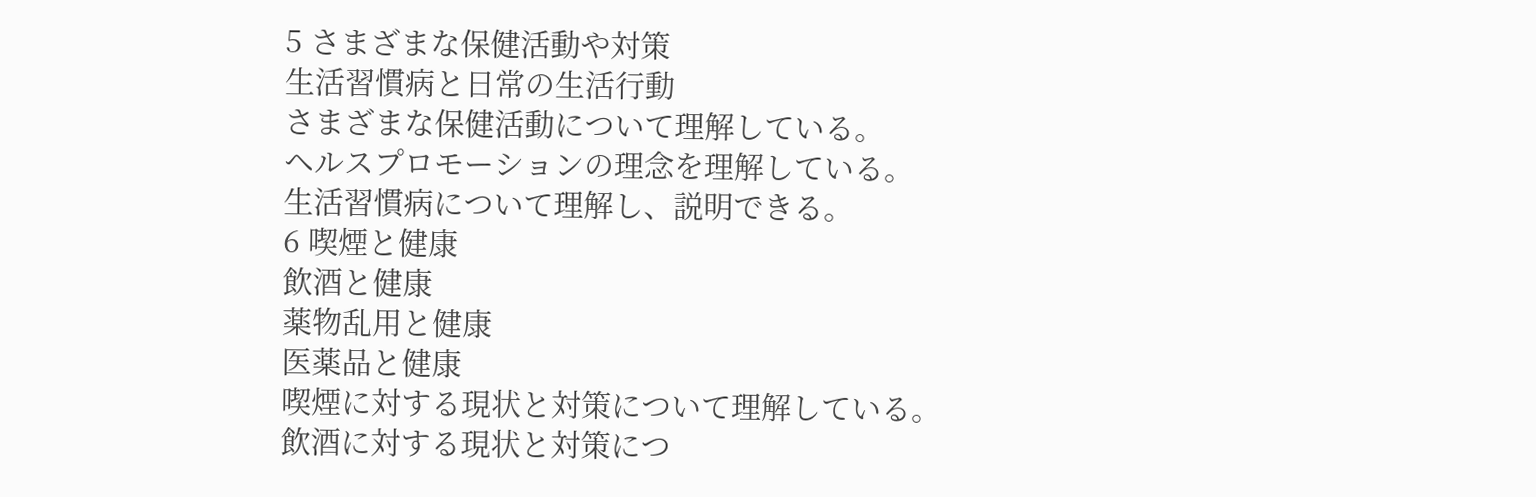5 さまざまな保健活動や対策
生活習慣病と日常の生活行動
さまざまな保健活動について理解している。
ヘルスプロモーションの理念を理解している。
生活習慣病について理解し、説明できる。
6 喫煙と健康
飲酒と健康
薬物乱用と健康
医薬品と健康
喫煙に対する現状と対策について理解している。
飲酒に対する現状と対策につ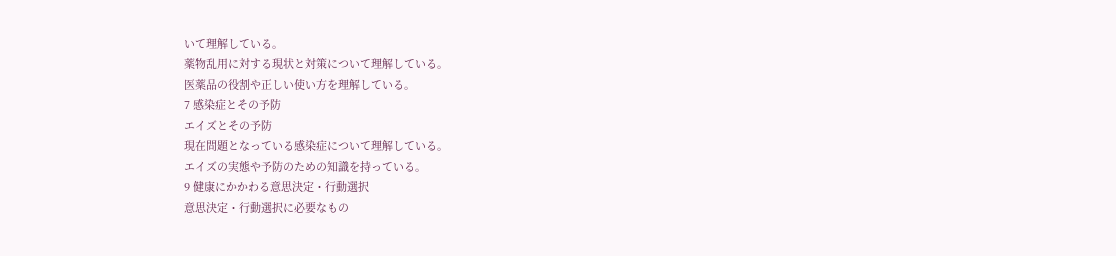いて理解している。
薬物乱用に対する現状と対策について理解している。
医薬品の役割や正しい使い方を理解している。
7 感染症とその予防
エイズとその予防
現在問題となっている感染症について理解している。
エイズの実態や予防のための知識を持っている。
9 健康にかかわる意思決定・行動選択
意思決定・行動選択に必要なもの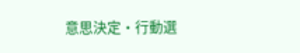意思決定・行動選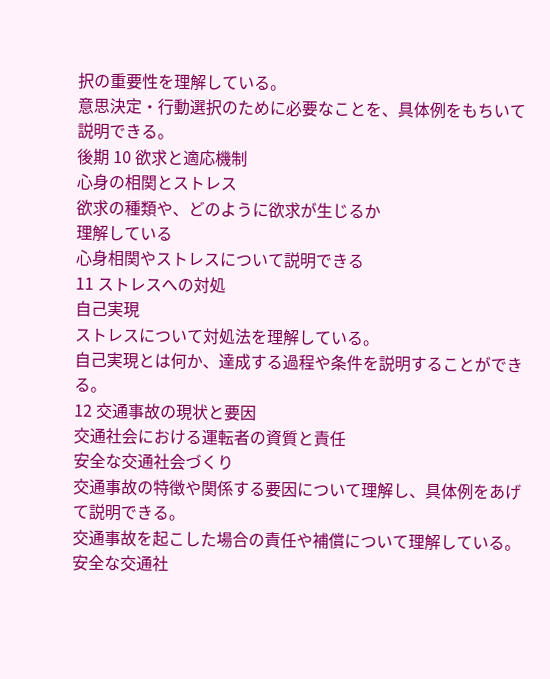択の重要性を理解している。
意思決定・行動選択のために必要なことを、具体例をもちいて説明できる。
後期 10 欲求と適応機制
心身の相関とストレス
欲求の種類や、どのように欲求が生じるか
理解している
心身相関やストレスについて説明できる
11 ストレスへの対処
自己実現
ストレスについて対処法を理解している。
自己実現とは何か、達成する過程や条件を説明することができる。
12 交通事故の現状と要因
交通社会における運転者の資質と責任
安全な交通社会づくり
交通事故の特徴や関係する要因について理解し、具体例をあげて説明できる。
交通事故を起こした場合の責任や補償について理解している。
安全な交通社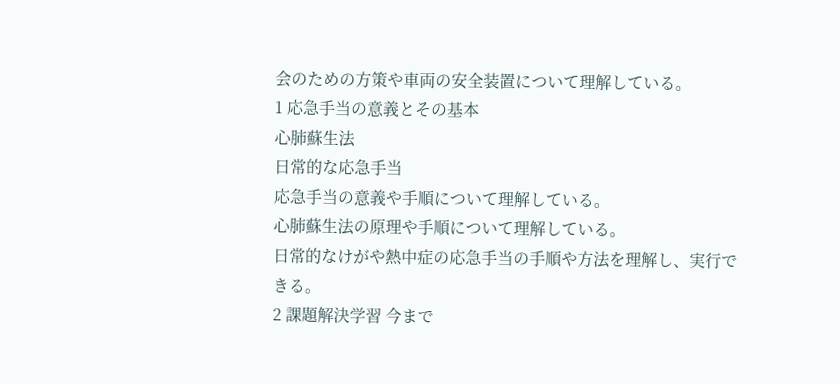会のための方策や車両の安全装置について理解している。
1 応急手当の意義とその基本
心肺蘇生法
日常的な応急手当
応急手当の意義や手順について理解している。
心肺蘇生法の原理や手順について理解している。
日常的なけがや熱中症の応急手当の手順や方法を理解し、実行できる。
2 課題解決学習 今まで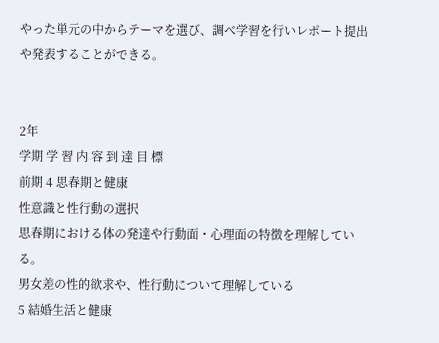やった単元の中からテーマを選び、調べ学習を行いレポート提出や発表することができる。


2年
学期 学 習 内 容 到 達 目 標
前期 4 思春期と健康
性意識と性行動の選択
思春期における体の発達や行動面・心理面の特徴を理解している。
男女差の性的欲求や、性行動について理解している
5 結婚生活と健康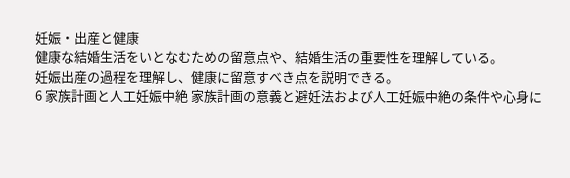妊娠・出産と健康
健康な結婚生活をいとなむための留意点や、結婚生活の重要性を理解している。
妊娠出産の過程を理解し、健康に留意すべき点を説明できる。
6 家族計画と人工妊娠中絶 家族計画の意義と避妊法および人工妊娠中絶の条件や心身に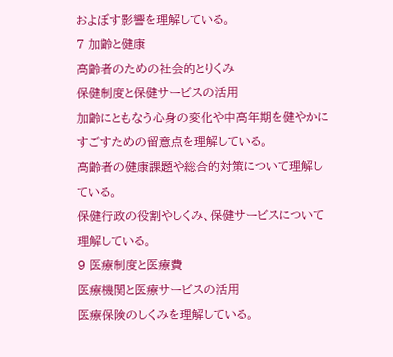およぼす影響を理解している。
7 加齢と健康
高齢者のための社会的とりくみ
保健制度と保健サービスの活用
加齢にともなう心身の変化や中高年期を健やかにすごすための留意点を理解している。
高齢者の健康課題や総合的対策について理解している。
保健行政の役割やしくみ、保健サービスについて理解している。
9 医療制度と医療費
医療機関と医療サービスの活用
医療保険のしくみを理解している。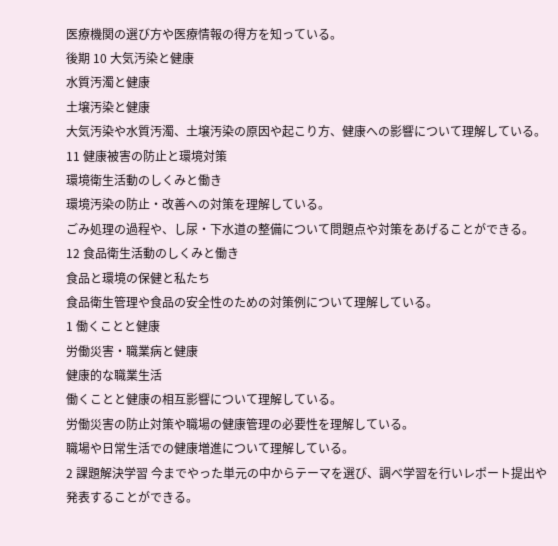医療機関の選び方や医療情報の得方を知っている。
後期 10 大気汚染と健康
水質汚濁と健康
土壌汚染と健康
大気汚染や水質汚濁、土壌汚染の原因や起こり方、健康への影響について理解している。
11 健康被害の防止と環境対策
環境衛生活動のしくみと働き
環境汚染の防止・改善への対策を理解している。
ごみ処理の過程や、し尿・下水道の整備について問題点や対策をあげることができる。
12 食品衛生活動のしくみと働き
食品と環境の保健と私たち
食品衛生管理や食品の安全性のための対策例について理解している。
1 働くことと健康
労働災害・職業病と健康
健康的な職業生活
働くことと健康の相互影響について理解している。
労働災害の防止対策や職場の健康管理の必要性を理解している。
職場や日常生活での健康増進について理解している。
2 課題解決学習 今までやった単元の中からテーマを選び、調べ学習を行いレポート提出や発表することができる。